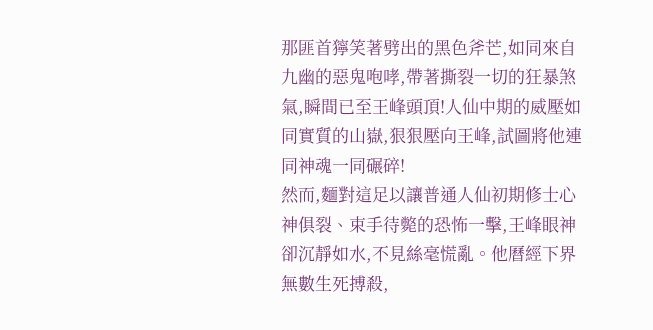那匪首獰笑著劈出的黑色斧芒,如同來自九幽的惡鬼咆哮,帶著撕裂一切的狂暴煞氣,瞬間已至王峰頭頂!人仙中期的威壓如同實質的山嶽,狠狠壓向王峰,試圖將他連同神魂一同碾碎!
然而,麵對這足以讓普通人仙初期修士心神俱裂、束手待斃的恐怖一擊,王峰眼神卻沉靜如水,不見絲毫慌亂。他曆經下界無數生死搏殺,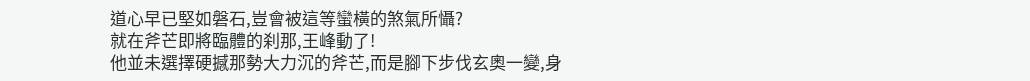道心早已堅如磐石,豈會被這等蠻橫的煞氣所懾?
就在斧芒即將臨體的刹那,王峰動了!
他並未選擇硬撼那勢大力沉的斧芒,而是腳下步伐玄奧一變,身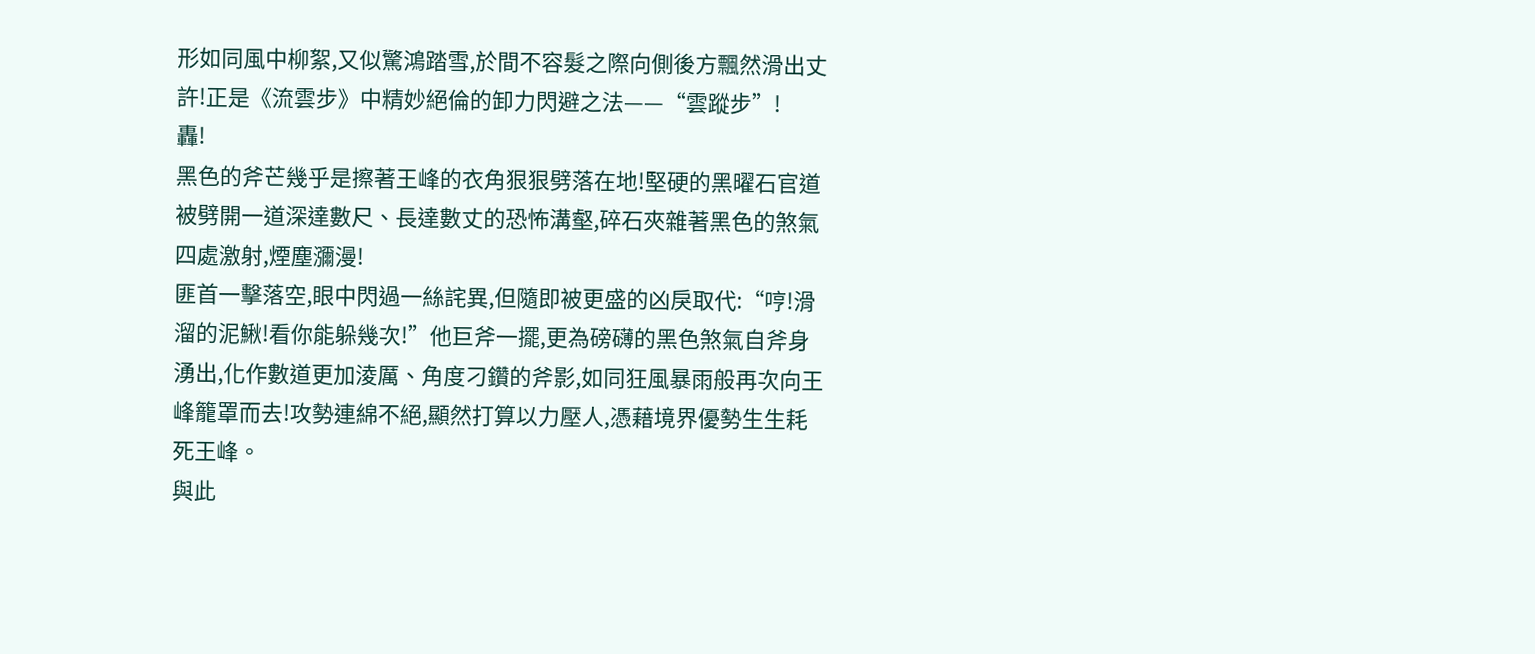形如同風中柳絮,又似驚鴻踏雪,於間不容髮之際向側後方飄然滑出丈許!正是《流雲步》中精妙絕倫的卸力閃避之法——“雲蹤步”!
轟!
黑色的斧芒幾乎是擦著王峰的衣角狠狠劈落在地!堅硬的黑曜石官道被劈開一道深達數尺、長達數丈的恐怖溝壑,碎石夾雜著黑色的煞氣四處激射,煙塵瀰漫!
匪首一擊落空,眼中閃過一絲詫異,但隨即被更盛的凶戾取代:“哼!滑溜的泥鰍!看你能躲幾次!”他巨斧一擺,更為磅礴的黑色煞氣自斧身湧出,化作數道更加淩厲、角度刁鑽的斧影,如同狂風暴雨般再次向王峰籠罩而去!攻勢連綿不絕,顯然打算以力壓人,憑藉境界優勢生生耗死王峰。
與此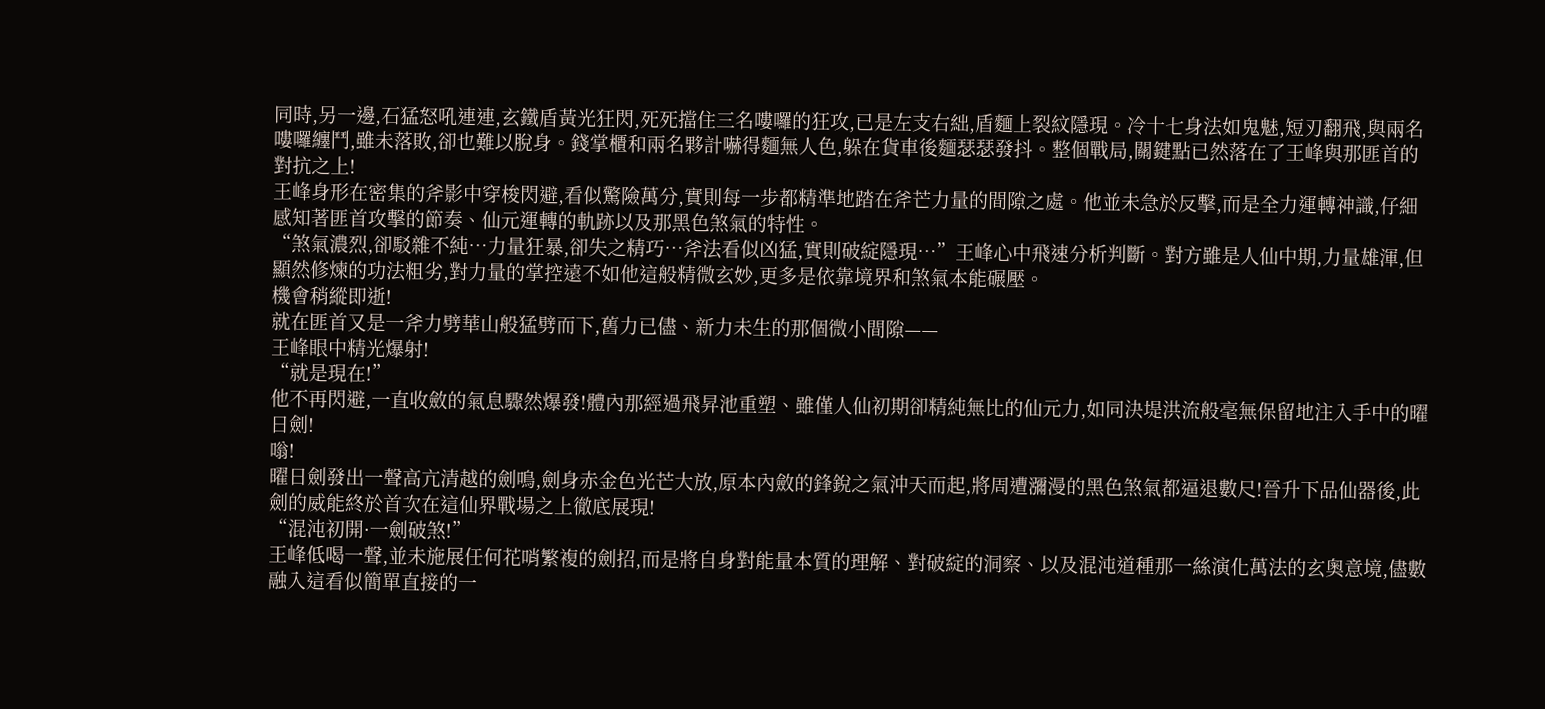同時,另一邊,石猛怒吼連連,玄鐵盾黃光狂閃,死死擋住三名嘍囉的狂攻,已是左支右絀,盾麵上裂紋隱現。冷十七身法如鬼魅,短刃翻飛,與兩名嘍囉纏鬥,雖未落敗,卻也難以脫身。錢掌櫃和兩名夥計嚇得麵無人色,躲在貨車後麵瑟瑟發抖。整個戰局,關鍵點已然落在了王峰與那匪首的對抗之上!
王峰身形在密集的斧影中穿梭閃避,看似驚險萬分,實則每一步都精準地踏在斧芒力量的間隙之處。他並未急於反擊,而是全力運轉神識,仔細感知著匪首攻擊的節奏、仙元運轉的軌跡以及那黑色煞氣的特性。
“煞氣濃烈,卻駁雜不純…力量狂暴,卻失之精巧…斧法看似凶猛,實則破綻隱現…”王峰心中飛速分析判斷。對方雖是人仙中期,力量雄渾,但顯然修煉的功法粗劣,對力量的掌控遠不如他這般精微玄妙,更多是依靠境界和煞氣本能碾壓。
機會稍縱即逝!
就在匪首又是一斧力劈華山般猛劈而下,舊力已儘、新力未生的那個微小間隙——
王峰眼中精光爆射!
“就是現在!”
他不再閃避,一直收斂的氣息驟然爆發!體內那經過飛昇池重塑、雖僅人仙初期卻精純無比的仙元力,如同決堤洪流般毫無保留地注入手中的曜日劍!
嗡!
曜日劍發出一聲高亢清越的劍鳴,劍身赤金色光芒大放,原本內斂的鋒銳之氣沖天而起,將周遭瀰漫的黑色煞氣都逼退數尺!晉升下品仙器後,此劍的威能終於首次在這仙界戰場之上徹底展現!
“混沌初開·一劍破煞!”
王峰低喝一聲,並未施展任何花哨繁複的劍招,而是將自身對能量本質的理解、對破綻的洞察、以及混沌道種那一絲演化萬法的玄奧意境,儘數融入這看似簡單直接的一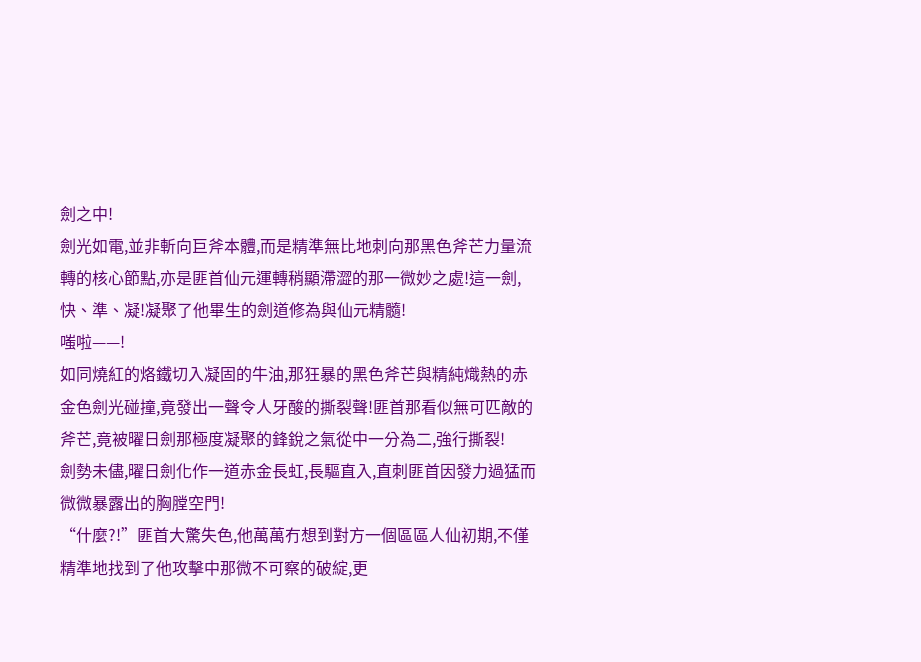劍之中!
劍光如電,並非斬向巨斧本體,而是精準無比地刺向那黑色斧芒力量流轉的核心節點,亦是匪首仙元運轉稍顯滯澀的那一微妙之處!這一劍,快、準、凝!凝聚了他畢生的劍道修為與仙元精髓!
嗤啦——!
如同燒紅的烙鐵切入凝固的牛油,那狂暴的黑色斧芒與精純熾熱的赤金色劍光碰撞,竟發出一聲令人牙酸的撕裂聲!匪首那看似無可匹敵的斧芒,竟被曜日劍那極度凝聚的鋒銳之氣從中一分為二,強行撕裂!
劍勢未儘,曜日劍化作一道赤金長虹,長驅直入,直刺匪首因發力過猛而微微暴露出的胸膛空門!
“什麼?!”匪首大驚失色,他萬萬冇想到對方一個區區人仙初期,不僅精準地找到了他攻擊中那微不可察的破綻,更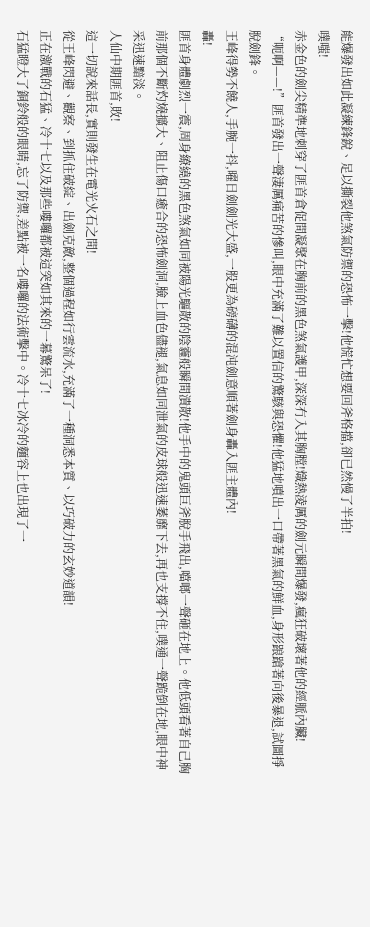能爆發出如此凝練鋒銳、足以撕裂他煞氣防禦的恐怖一擊!他慌忙想要回斧格擋,卻已然慢了半拍!
噗嗤!
赤金色的劍尖精準地刺穿了匪首倉促間凝聚在胸前的黑色煞氣護甲,深深冇入其胸膛!熾熱淩厲的劍元瞬間爆發,瘋狂破壞著他的經脈內臟!
“呃啊——!”匪首發出一聲淒厲痛苦的慘叫,眼中充滿了難以置信的驚駭與恐懼!他猛地噴出一口帶著黑氣的鮮血,身形踉蹌著向後暴退,試圖掙脫劍鋒。
王峰得勢不饒人,手腕一抖,曜日劍劍光大盛,一股更為磅礴的混沌劍意順著劍身轟入匪主體內!
轟!
匪首身體劇烈一震,周身繚繞的黑色煞氣如同被陽光驅散的陰霾般瞬間潰散!他手中的鬼頭巨斧脫手飛出,噹啷一聲砸在地上。他低頭看著自己胸前那個不斷灼燒擴大、阻止傷口癒合的恐怖劍洞,臉上血色儘褪,氣息如同泄氣的皮球般迅速萎靡下去,再也支撐不住,噗通一聲跪倒在地,眼中神采迅速黯淡。
人仙中期匪首,敗!
這一切說來話長,實則發生在電光火石之間!
從王峰閃避、觀察、到抓住破綻、出劍克敵,整個過程如行雲流水,充滿了一種洞悉本質、以巧破力的玄妙道韻!
正在激戰的石猛、冷十七以及那些嘍囉都被這突如其來的一幕驚呆了!
石猛瞪大了銅鈴般的眼睛,忘了防禦,差點被一名嘍囉的法術擊中。冷十七冰冷的麵容上也出現了一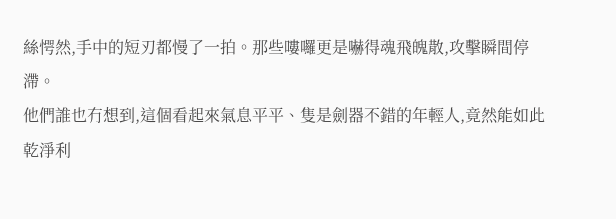絲愕然,手中的短刃都慢了一拍。那些嘍囉更是嚇得魂飛魄散,攻擊瞬間停滯。
他們誰也冇想到,這個看起來氣息平平、隻是劍器不錯的年輕人,竟然能如此乾淨利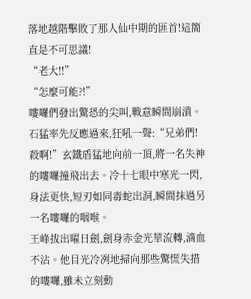落地越階擊敗了那人仙中期的匪首!這簡直是不可思議!
“老大!!”
“怎麼可能?!”
嘍囉們發出驚恐的尖叫,戰意瞬間崩潰。
石猛率先反應過來,狂吼一聲:“兄弟們!殺啊!”玄鐵盾猛地向前一頂,將一名失神的嘍囉撞飛出去。冷十七眼中寒光一閃,身法更快,短刃如同毒蛇出洞,瞬間抹過另一名嘍囉的咽喉。
王峰拔出曜日劍,劍身赤金光華流轉,滴血不沾。他目光冷冽地掃向那些驚慌失措的嘍囉,雖未立刻動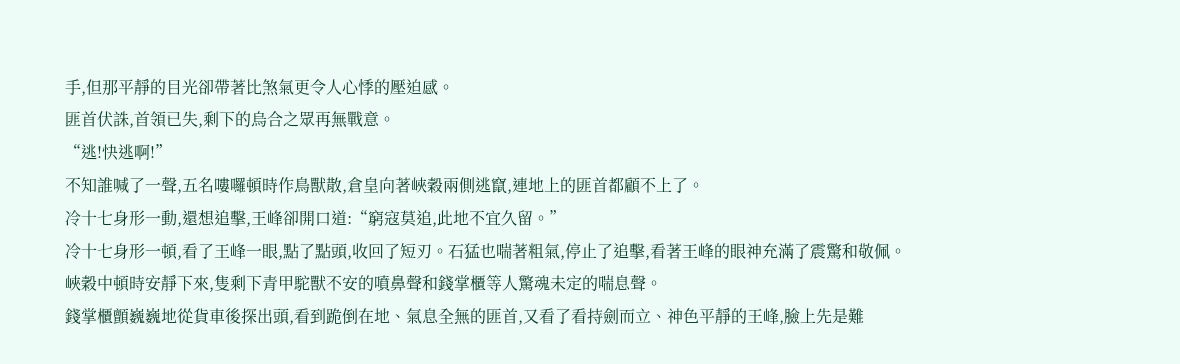手,但那平靜的目光卻帶著比煞氣更令人心悸的壓迫感。
匪首伏誅,首領已失,剩下的烏合之眾再無戰意。
“逃!快逃啊!”
不知誰喊了一聲,五名嘍囉頓時作鳥獸散,倉皇向著峽穀兩側逃竄,連地上的匪首都顧不上了。
冷十七身形一動,還想追擊,王峰卻開口道:“窮寇莫追,此地不宜久留。”
冷十七身形一頓,看了王峰一眼,點了點頭,收回了短刃。石猛也喘著粗氣,停止了追擊,看著王峰的眼神充滿了震驚和敬佩。
峽穀中頓時安靜下來,隻剩下青甲駝獸不安的噴鼻聲和錢掌櫃等人驚魂未定的喘息聲。
錢掌櫃顫巍巍地從貨車後探出頭,看到跪倒在地、氣息全無的匪首,又看了看持劍而立、神色平靜的王峰,臉上先是難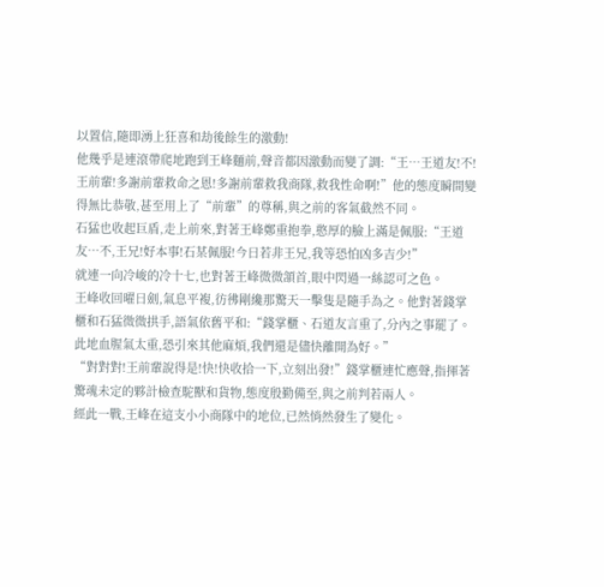以置信,隨即湧上狂喜和劫後餘生的激動!
他幾乎是連滾帶爬地跑到王峰麵前,聲音都因激動而變了調:“王…王道友!不!王前輩!多謝前輩救命之恩!多謝前輩救我商隊,救我性命啊!”他的態度瞬間變得無比恭敬,甚至用上了“前輩”的尊稱,與之前的客氣截然不同。
石猛也收起巨盾,走上前來,對著王峰鄭重抱拳,憨厚的臉上滿是佩服:“王道友…不,王兄!好本事!石某佩服!今日若非王兄,我等恐怕凶多吉少!”
就連一向冷峻的冷十七,也對著王峰微微頷首,眼中閃過一絲認可之色。
王峰收回曜日劍,氣息平複,彷彿剛纔那驚天一擊隻是隨手為之。他對著錢掌櫃和石猛微微拱手,語氣依舊平和:“錢掌櫃、石道友言重了,分內之事罷了。此地血腥氣太重,恐引來其他麻煩,我們還是儘快離開為好。”
“對對對!王前輩說得是!快!快收拾一下,立刻出發!”錢掌櫃連忙應聲,指揮著驚魂未定的夥計檢查駝獸和貨物,態度殷勤備至,與之前判若兩人。
經此一戰,王峰在這支小小商隊中的地位,已然悄然發生了變化。